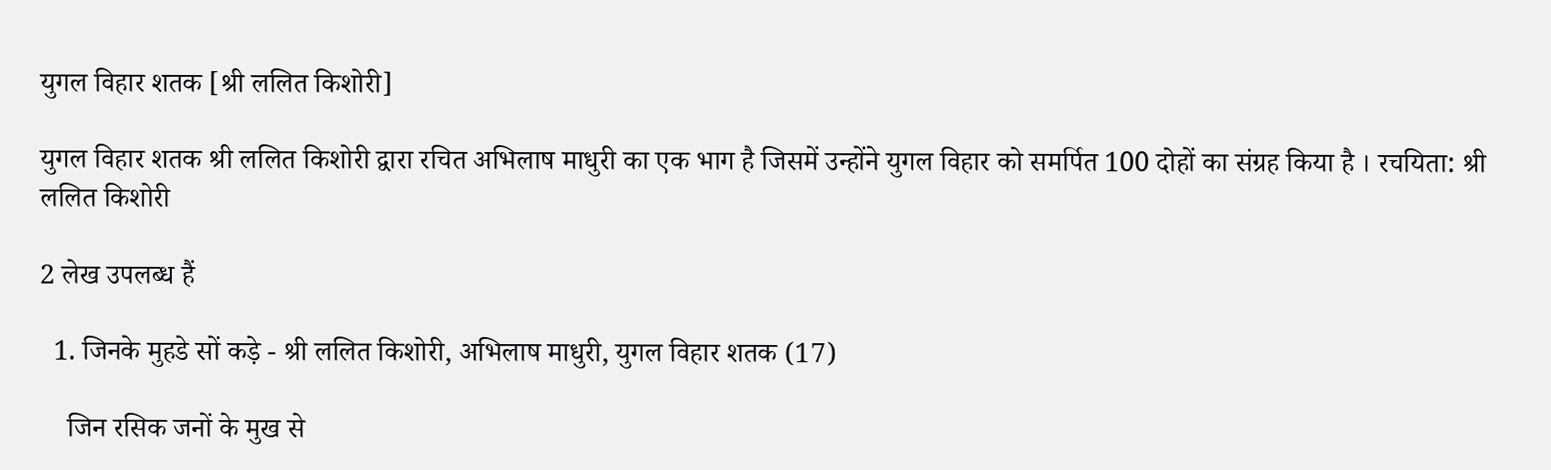युगल विहार शतक [श्री ललित किशोरी]

युगल विहार शतक श्री ललित किशोरी द्वारा रचित अभिलाष माधुरी का एक भाग है जिसमें उन्होंने युगल विहार को समर्पित 100 दोहों का संग्रह किया है । रचयिता: श्री ललित किशोरी

2 लेख उपलब्ध हैं

  1. जिनके मुहडे सों कड़े - श्री ललित किशोरी, अभिलाष माधुरी, युगल विहार शतक (17)

    जिन रसिक जनों के मुख से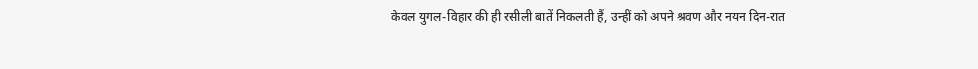केवल युगल-विहार की ही रसीली बातें निकलती हैं, उन्हीं को अपने श्रवण और नयन दिन-रात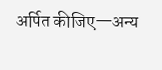अर्पित कीजिए—अन्य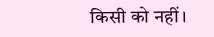किसी को नहीं।